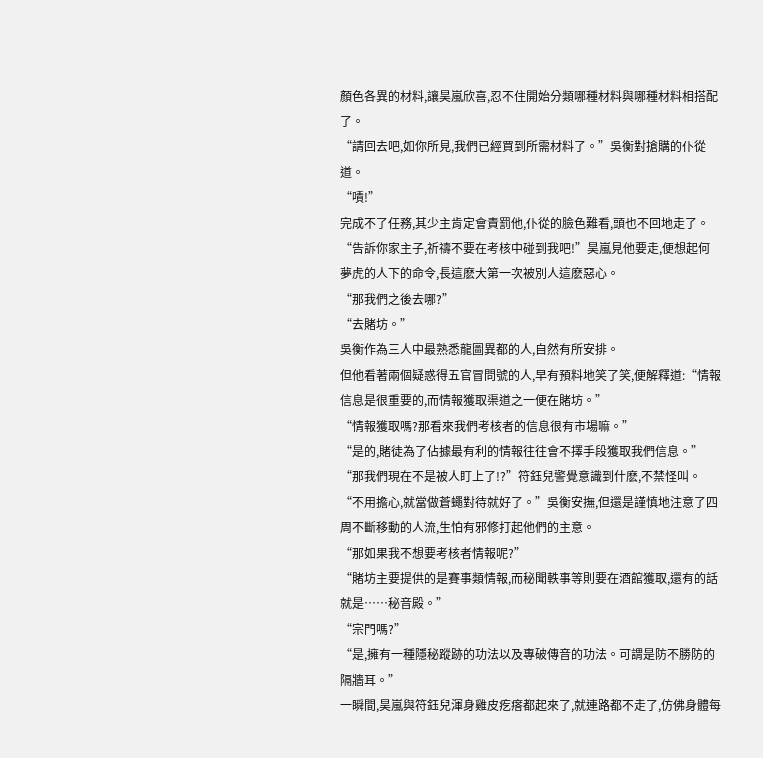顏色各異的材料,讓昊嵐欣喜,忍不住開始分類哪種材料與哪種材料相搭配了。
“請回去吧,如你所見,我們已經買到所需材料了。”吳衡對搶購的仆從道。
“嘖!”
完成不了任務,其少主肯定會責罰他,仆從的臉色難看,頭也不回地走了。
“告訴你家主子,祈禱不要在考核中碰到我吧!”昊嵐見他要走,便想起何夢虎的人下的命令,長這麽大第一次被別人這麽惡心。
“那我們之後去哪?”
“去賭坊。”
吳衡作為三人中最熟悉龍圖異都的人,自然有所安排。
但他看著兩個疑惑得五官冒問號的人,早有預料地笑了笑,便解釋道:“情報信息是很重要的,而情報獲取渠道之一便在賭坊。”
“情報獲取嗎?那看來我們考核者的信息很有市場嘛。”
“是的,賭徒為了佔據最有利的情報往往會不擇手段獲取我們信息。”
“那我們現在不是被人盯上了!?”符鈺兒警覺意識到什麽,不禁怪叫。
“不用擔心,就當做蒼蠅對待就好了。”吳衡安撫,但還是謹慎地注意了四周不斷移動的人流,生怕有邪修打起他們的主意。
“那如果我不想要考核者情報呢?”
“賭坊主要提供的是賽事類情報,而秘聞軼事等則要在酒館獲取,還有的話就是……秘音殿。”
“宗門嗎?”
“是,擁有一種隱秘蹤跡的功法以及專破傳音的功法。可謂是防不勝防的隔牆耳。”
一瞬間,昊嵐與符鈺兒渾身雞皮疙瘩都起來了,就連路都不走了,仿佛身體每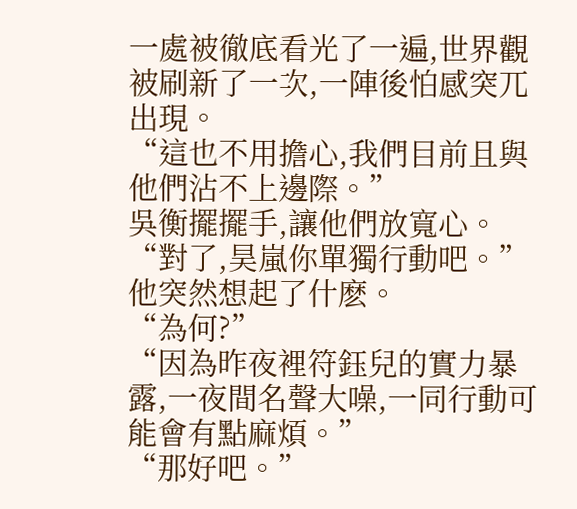一處被徹底看光了一遍,世界觀被刷新了一次,一陣後怕感突兀出現。
“這也不用擔心,我們目前且與他們沾不上邊際。”
吳衡擺擺手,讓他們放寬心。
“對了,昊嵐你單獨行動吧。”他突然想起了什麽。
“為何?”
“因為昨夜裡符鈺兒的實力暴露,一夜間名聲大噪,一同行動可能會有點麻煩。”
“那好吧。”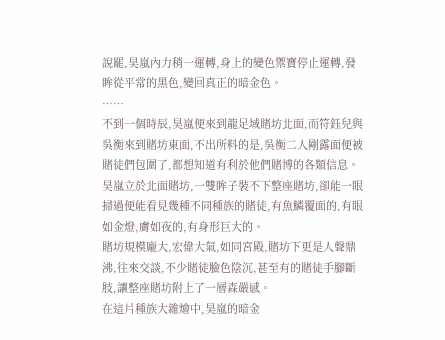說罷,昊嵐內力稍一運轉,身上的變色禦寶停止運轉,發眸從平常的黑色,變回真正的暗金色。
……
不到一個時辰,昊嵐便來到龍足域賭坊北面,而符鈺兒與吳衡來到賭坊東面,不出所料的是,吳衡二人剛露面便被賭徒們包圍了,都想知道有利於他們賭博的各類信息。
昊嵐立於北面賭坊,一雙眸子裝不下整座賭坊,卻能一眼掃過便能看見幾種不同種族的賭徒,有魚鱗覆面的,有眼如金燈,膚如夜的,有身形巨大的。
賭坊規模龐大,宏偉大氣,如同宮殿,賭坊下更是人聲鼎沸,往來交談,不少賭徒臉色陰沉,甚至有的賭徒手腳斷肢,讓整座賭坊附上了一層森嚴感。
在這片種族大雜燴中,昊嵐的暗金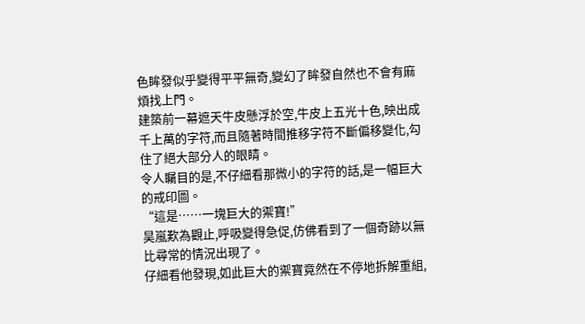色眸發似乎變得平平無奇,變幻了眸發自然也不會有麻煩找上門。
建築前一幕遮天牛皮懸浮於空,牛皮上五光十色,映出成千上萬的字符,而且隨著時間推移字符不斷偏移變化,勾住了絕大部分人的眼睛。
令人矚目的是,不仔細看那微小的字符的話,是一幅巨大的戒印圖。
“這是……一塊巨大的禦寶!”
昊嵐歎為觀止,呼吸變得急促,仿佛看到了一個奇跡以無比尋常的情況出現了。
仔細看他發現,如此巨大的禦寶竟然在不停地拆解重組,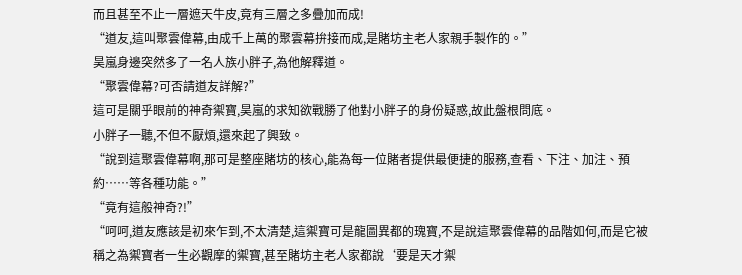而且甚至不止一層遮天牛皮,竟有三層之多疊加而成!
“道友,這叫聚雲偉幕,由成千上萬的聚雲幕拚接而成,是賭坊主老人家親手製作的。”
昊嵐身邊突然多了一名人族小胖子,為他解釋道。
“聚雲偉幕?可否請道友詳解?”
這可是關乎眼前的神奇禦寶,昊嵐的求知欲戰勝了他對小胖子的身份疑惑,故此盤根問底。
小胖子一聽,不但不厭煩,還來起了興致。
“說到這聚雲偉幕啊,那可是整座賭坊的核心,能為每一位賭者提供最便捷的服務,查看、下注、加注、預約……等各種功能。”
“竟有這般神奇?!”
“呵呵,道友應該是初來乍到,不太清楚,這禦寶可是龍圖異都的瑰寶,不是說這聚雲偉幕的品階如何,而是它被稱之為禦寶者一生必觀摩的禦寶,甚至賭坊主老人家都說‘要是天才禦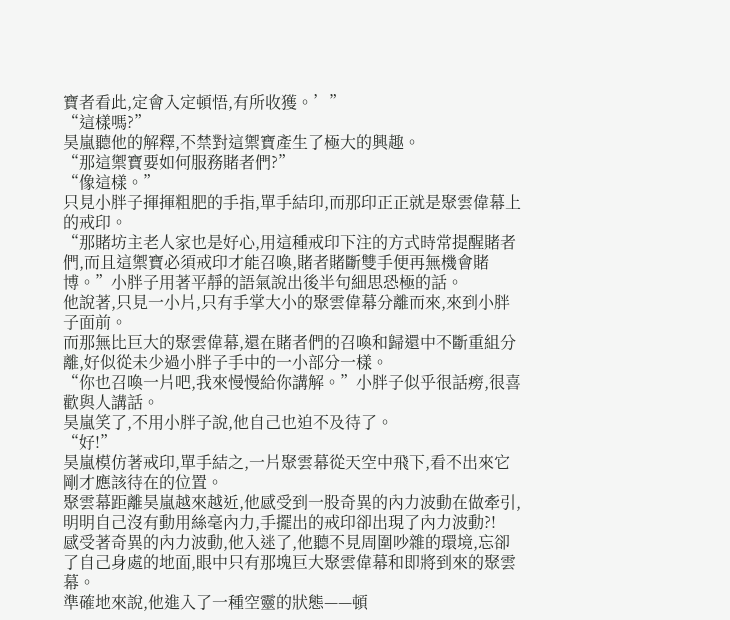寶者看此,定會入定頓悟,有所收獲。’”
“這樣嗎?”
昊嵐聽他的解釋,不禁對這禦寶產生了極大的興趣。
“那這禦寶要如何服務賭者們?”
“像這樣。”
只見小胖子揮揮粗肥的手指,單手結印,而那印正正就是聚雲偉幕上的戒印。
“那賭坊主老人家也是好心,用這種戒印下注的方式時常提醒賭者們,而且這禦寶必須戒印才能召喚,賭者賭斷雙手便再無機會賭博。”小胖子用著平靜的語氣說出後半句細思恐極的話。
他說著,只見一小片,只有手掌大小的聚雲偉幕分離而來,來到小胖子面前。
而那無比巨大的聚雲偉幕,還在賭者們的召喚和歸還中不斷重組分離,好似從未少過小胖子手中的一小部分一樣。
“你也召喚一片吧,我來慢慢給你講解。”小胖子似乎很話癆,很喜歡與人講話。
昊嵐笑了,不用小胖子說,他自己也迫不及待了。
“好!”
昊嵐模仿著戒印,單手結之,一片聚雲幕從天空中飛下,看不出來它剛才應該待在的位置。
聚雲幕距離昊嵐越來越近,他感受到一股奇異的內力波動在做牽引,明明自己沒有動用絲毫內力,手擺出的戒印卻出現了內力波動?!
感受著奇異的內力波動,他入迷了,他聽不見周圍吵雜的環境,忘卻了自己身處的地面,眼中只有那塊巨大聚雲偉幕和即將到來的聚雲幕。
準確地來說,他進入了一種空靈的狀態——頓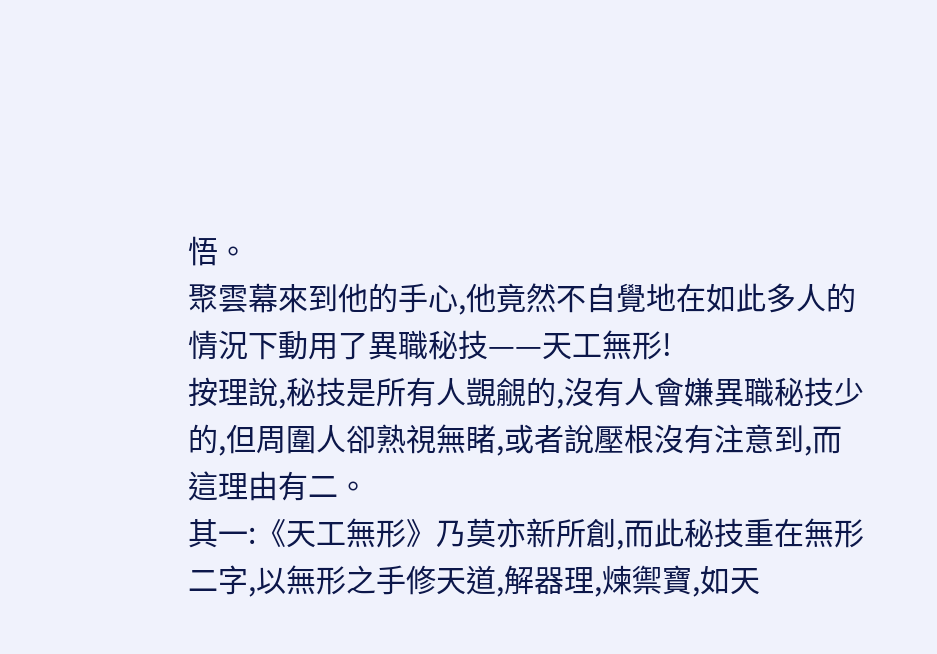悟。
聚雲幕來到他的手心,他竟然不自覺地在如此多人的情況下動用了異職秘技——天工無形!
按理說,秘技是所有人覬覦的,沒有人會嫌異職秘技少的,但周圍人卻熟視無睹,或者說壓根沒有注意到,而這理由有二。
其一:《天工無形》乃莫亦新所創,而此秘技重在無形二字,以無形之手修天道,解器理,煉禦寶,如天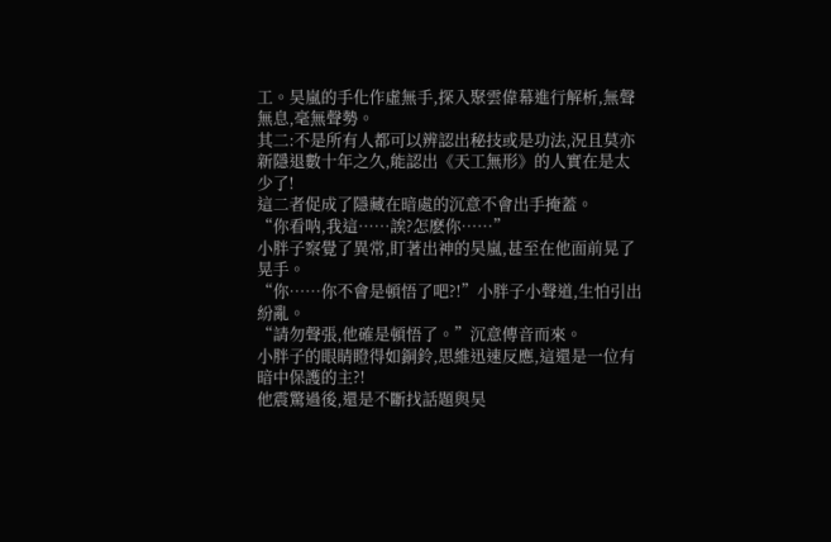工。昊嵐的手化作虛無手,探入聚雲偉幕進行解析,無聲無息,毫無聲勢。
其二:不是所有人都可以辨認出秘技或是功法,況且莫亦新隱退數十年之久,能認出《天工無形》的人實在是太少了!
這二者促成了隱藏在暗處的沉意不會出手掩蓋。
“你看呐,我這……誒?怎麽你……”
小胖子察覺了異常,盯著出神的昊嵐,甚至在他面前晃了晃手。
“你……你不會是頓悟了吧?!”小胖子小聲道,生怕引出紛亂。
“請勿聲張,他確是頓悟了。”沉意傳音而來。
小胖子的眼睛瞪得如銅鈴,思維迅速反應,這還是一位有暗中保護的主?!
他震驚過後,還是不斷找話題與昊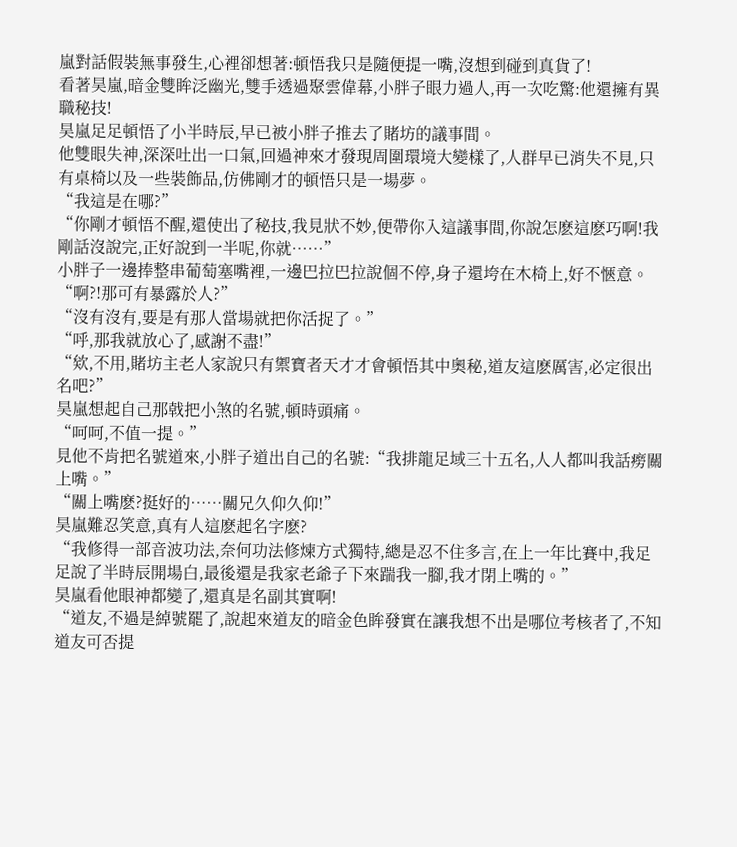嵐對話假裝無事發生,心裡卻想著:頓悟我只是隨便提一嘴,沒想到碰到真貨了!
看著昊嵐,暗金雙眸泛幽光,雙手透過聚雲偉幕,小胖子眼力過人,再一次吃驚:他還擁有異職秘技!
昊嵐足足頓悟了小半時辰,早已被小胖子推去了賭坊的議事間。
他雙眼失神,深深吐出一口氣,回過神來才發現周圍環境大變樣了,人群早已消失不見,只有桌椅以及一些裝飾品,仿佛剛才的頓悟只是一場夢。
“我這是在哪?”
“你剛才頓悟不醒,還使出了秘技,我見狀不妙,便帶你入這議事間,你說怎麽這麽巧啊!我剛話沒說完,正好說到一半呢,你就……”
小胖子一邊捧整串葡萄塞嘴裡,一邊巴拉巴拉說個不停,身子還垮在木椅上,好不愜意。
“啊?!那可有暴露於人?”
“沒有沒有,要是有那人當場就把你活捉了。”
“呼,那我就放心了,感謝不盡!”
“欸,不用,賭坊主老人家說只有禦寶者天才才會頓悟其中奧秘,道友這麽厲害,必定很出名吧?”
昊嵐想起自己那戟把小煞的名號,頓時頭痛。
“呵呵,不值一提。”
見他不肯把名號道來,小胖子道出自己的名號:“我排龍足域三十五名,人人都叫我話癆關上嘴。”
“關上嘴麽?挺好的……關兄久仰久仰!”
昊嵐難忍笑意,真有人這麽起名字麽?
“我修得一部音波功法,奈何功法修煉方式獨特,總是忍不住多言,在上一年比賽中,我足足說了半時辰開場白,最後還是我家老爺子下來踹我一腳,我才閉上嘴的。”
昊嵐看他眼神都變了,還真是名副其實啊!
“道友,不過是綽號罷了,說起來道友的暗金色眸發實在讓我想不出是哪位考核者了,不知道友可否提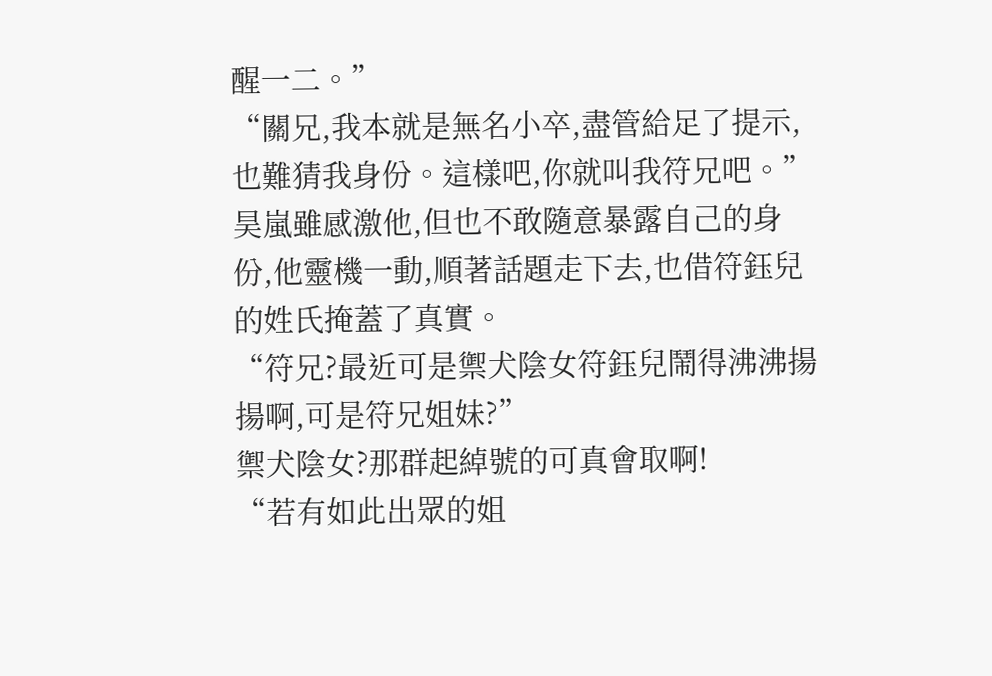醒一二。”
“關兄,我本就是無名小卒,盡管給足了提示,也難猜我身份。這樣吧,你就叫我符兄吧。”
昊嵐雖感激他,但也不敢隨意暴露自己的身份,他靈機一動,順著話題走下去,也借符鈺兒的姓氏掩蓋了真實。
“符兄?最近可是禦犬陰女符鈺兒鬧得沸沸揚揚啊,可是符兄姐妹?”
禦犬陰女?那群起綽號的可真會取啊!
“若有如此出眾的姐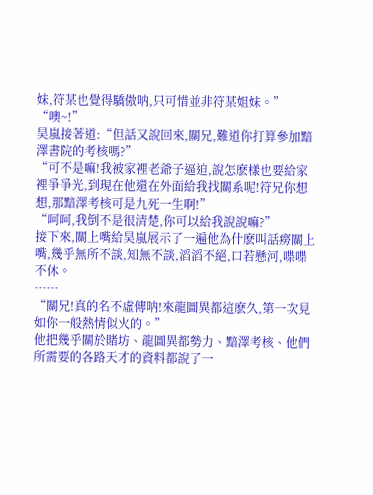妹,符某也覺得驕傲呐,只可惜並非符某姐妹。”
“噢~!”
昊嵐接著道:“但話又說回來,關兄,難道你打算參加黯澤書院的考核嗎?”
“可不是嘛!我被家裡老爺子逼迫,說怎麽樣也要給家裡爭爭光,到現在他還在外面給我找關系呢!符兄你想想,那黯澤考核可是九死一生啊!”
“呵呵,我倒不是很清楚,你可以給我說說嘛?”
接下來,關上嘴給昊嵐展示了一遍他為什麽叫話癆關上嘴,幾乎無所不談,知無不談,滔滔不絕,口若懸河,喋喋不休。
……
“關兄!真的名不虛傳呐!來龍圖異都這麽久,第一次見如你一般熱情似火的。”
他把幾乎關於賭坊、龍圖異都勢力、黯澤考核、他們所需要的各路天才的資料都說了一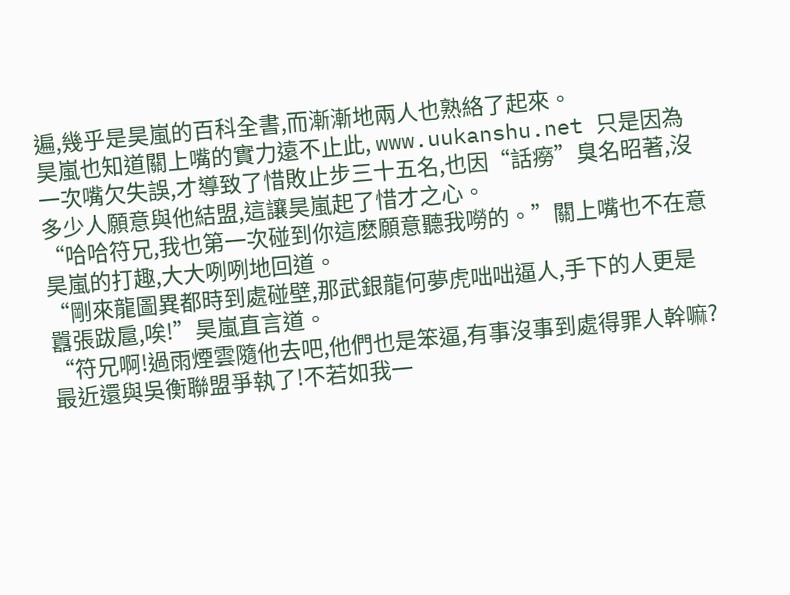遍,幾乎是昊嵐的百科全書,而漸漸地兩人也熟絡了起來。
昊嵐也知道關上嘴的實力遠不止此, www.uukanshu.net 只是因為一次嘴欠失誤,才導致了惜敗止步三十五名,也因“話癆”臭名昭著,沒多少人願意與他結盟,這讓昊嵐起了惜才之心。
“哈哈符兄,我也第一次碰到你這麽願意聽我嘮的。”關上嘴也不在意昊嵐的打趣,大大咧咧地回道。
“剛來龍圖異都時到處碰壁,那武銀龍何夢虎咄咄逼人,手下的人更是囂張跋扈,唉!”昊嵐直言道。
“符兄啊!過雨煙雲隨他去吧,他們也是笨逼,有事沒事到處得罪人幹嘛?最近還與吳衡聯盟爭執了!不若如我一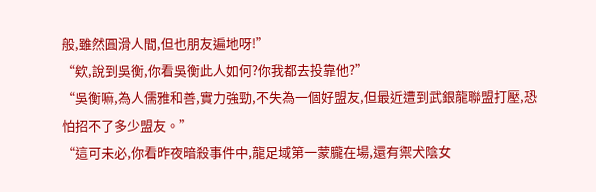般,雖然圓滑人間,但也朋友遍地呀!”
“欸,說到吳衡,你看吳衡此人如何?你我都去投靠他?”
“吳衡嘛,為人儒雅和善,實力強勁,不失為一個好盟友,但最近遭到武銀龍聯盟打壓,恐怕招不了多少盟友。”
“這可未必,你看昨夜暗殺事件中,龍足域第一蒙朧在場,還有禦犬陰女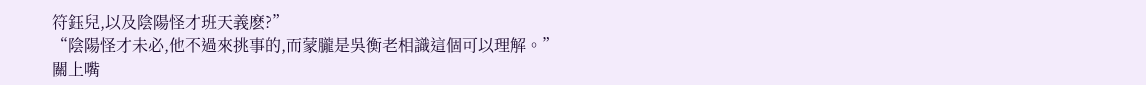符鈺兒,以及陰陽怪才班天義麽?”
“陰陽怪才未必,他不過來挑事的,而蒙朧是吳衡老相識這個可以理解。”
關上嘴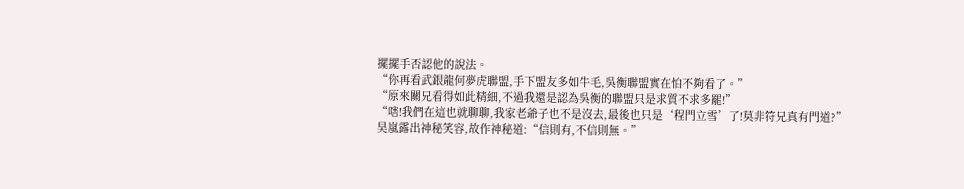擺擺手否認他的說法。
“你再看武銀龍何夢虎聯盟,手下盟友多如牛毛,吳衡聯盟實在怕不夠看了。”
“原來關兄看得如此精細,不過我還是認為吳衡的聯盟只是求質不求多罷!”
“嗐!我們在這也就聊聊,我家老爺子也不是沒去,最後也只是‘程門立雪’了!莫非符兄真有門道?”
昊嵐露出神秘笑容,故作神秘道:“信則有,不信則無。”